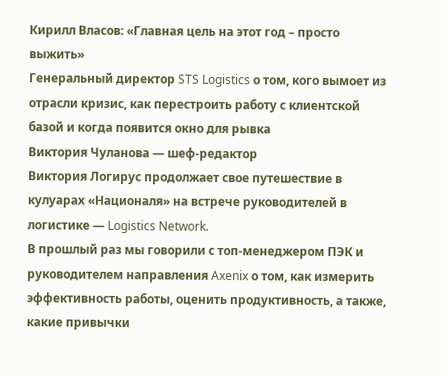Кирилл Власов: «Главная цель на этот год – просто выжить»
Генеральный директор STS Logistics о том, кого вымоет из отрасли кризис, как перестроить работу с клиентской базой и когда появится окно для рывка
Виктория Чуланова — шеф-редактор
Виктория Логирус продолжает свое путешествие в кулуарах «Националя» на встрече руководителей в логистике — Logistics Network.
В прошлый раз мы говорили с топ-менеджером ПЭК и руководителем направления Axenix о том, как измерить эффективность работы, оценить продуктивность, а также, какие привычки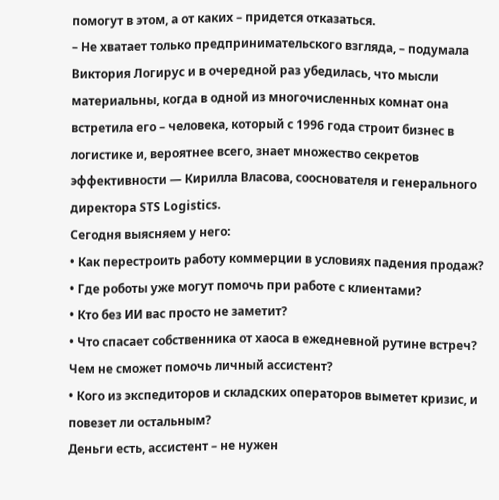помогут в этом, а от каких – придется отказаться.
– Не хватает только предпринимательского взгляда, – подумала Виктория Логирус и в очередной раз убедилась, что мысли материальны, когда в одной из многочисленных комнат она встретила его – человека, который с 1996 года строит бизнес в логистике и, вероятнее всего, знает множество секретов эффективности — Кирилла Власова, сооснователя и генерального директора STS Logistics.
Сегодня выясняем у него:
• Как перестроить работу коммерции в условиях падения продаж?
• Где роботы уже могут помочь при работе с клиентами?
• Кто без ИИ вас просто не заметит?
• Что спасает собственника от хаоса в ежедневной рутине встреч? Чем не сможет помочь личный ассистент?
• Кого из экспедиторов и складских операторов выметет кризис, и повезет ли остальным?
Деньги есть, ассистент – не нужен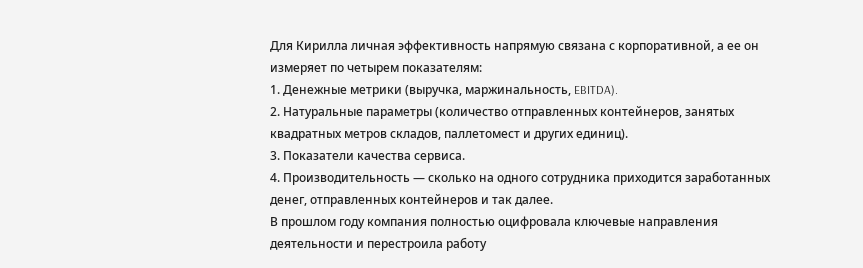Для Кирилла личная эффективность напрямую связана с корпоративной, а ее он измеряет по четырем показателям:
1. Денежные метрики (выручка, маржинальность, EBITDA).
2. Натуральные параметры (количество отправленных контейнеров, занятых квадратных метров складов, паллетомест и других единиц).
3. Показатели качества сервиса.
4. Производительность — сколько на одного сотрудника приходится заработанных денег, отправленных контейнеров и так далее.
В прошлом году компания полностью оцифровала ключевые направления деятельности и перестроила работу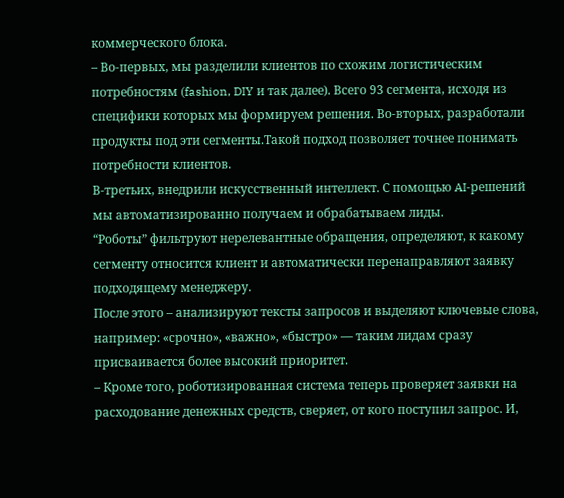коммерческого блока.
– Во-первых, мы разделили клиентов по схожим логистическим потребностям (fashion, DIY и так далее). Всего 93 сегмента, исходя из специфики которых мы формируем решения. Во-вторых, разработали продукты под эти сегменты.Такой подход позволяет точнее понимать потребности клиентов.
В-третьих, внедрили искусственный интеллект. С помощью AI‑решений мы автоматизированно получаем и обрабатываем лиды.
“Роботы” фильтруют нерелевантные обращения, определяют, к какому сегменту относится клиент и автоматически перенаправляют заявку подходящему менеджеру.
После этого – анализируют тексты запросов и выделяют ключевые слова, например: «срочно», «важно», «быстро» — таким лидам сразу присваивается более высокий приоритет.
– Кроме того, роботизированная система теперь проверяет заявки на расходование денежных средств, сверяет, от кого поступил запрос. И,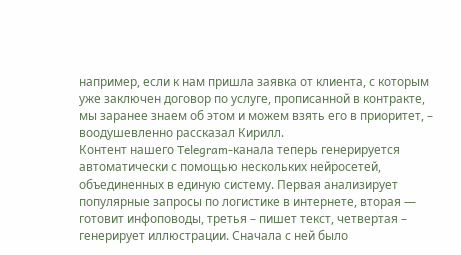например, если к нам пришла заявка от клиента, с которым уже заключен договор по услуге, прописанной в контракте, мы заранее знаем об этом и можем взять его в приоритет, – воодушевленно рассказал Кирилл.
Контент нашего Telegram-канала теперь генерируется автоматически с помощью нескольких нейросетей, объединенных в единую систему. Первая анализирует популярные запросы по логистике в интернете, вторая — готовит инфоповоды, третья – пишет текст, четвертая – генерирует иллюстрации. Сначала с ней было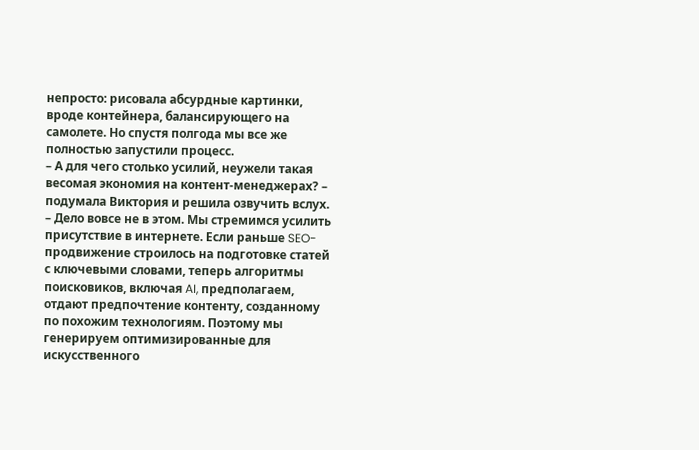непросто: рисовала абсурдные картинки, вроде контейнера, балансирующего на самолете. Но спустя полгода мы все же полностью запустили процесс.
– А для чего столько усилий, неужели такая весомая экономия на контент-менеджерах? – подумала Виктория и решила озвучить вслух.
– Дело вовсе не в этом. Мы стремимся усилить присутствие в интернете. Если раньше SEO-продвижение строилось на подготовке статей с ключевыми словами, теперь алгоритмы поисковиков, включая AI, предполагаем, отдают предпочтение контенту, созданному по похожим технологиям. Поэтому мы генерируем оптимизированные для искусственного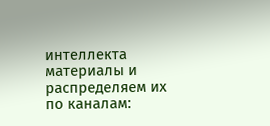интеллекта материалы и распределяем их по каналам: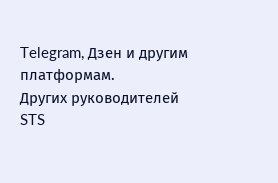Telegram, Дзен и другим платформам.
Других руководителей STS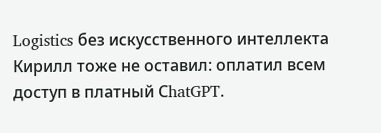Logistics без искусственного интеллекта Кирилл тоже не оставил: оплатил всем доступ в платный СhatGPT.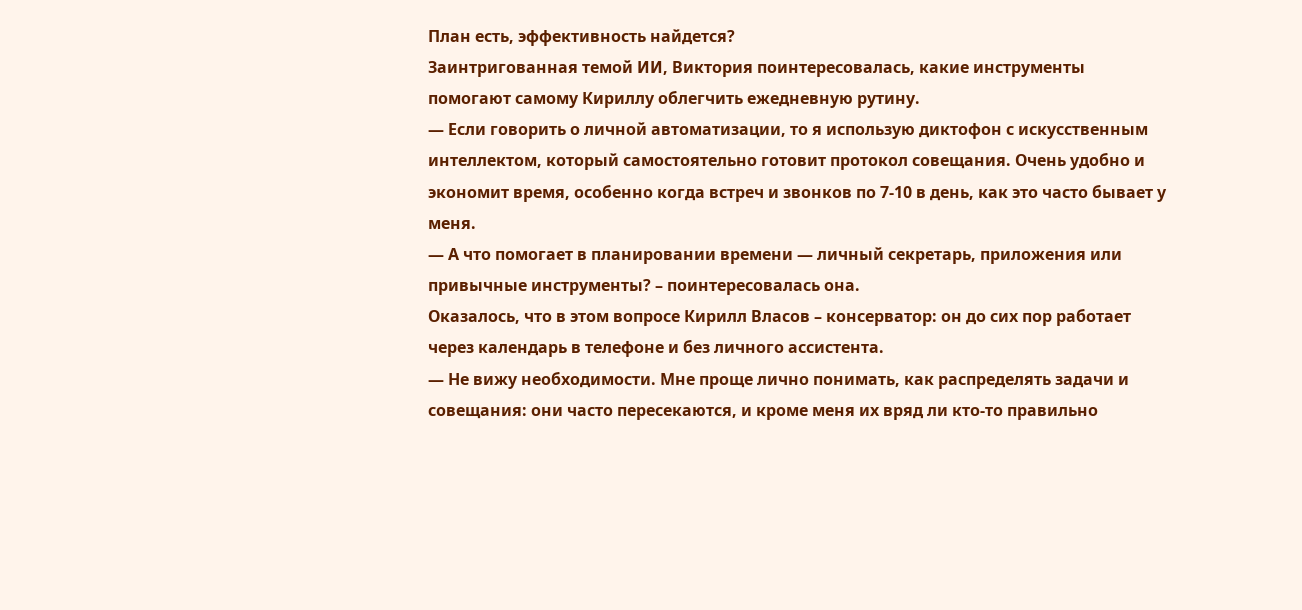План есть, эффективность найдется?
Заинтригованная темой ИИ, Виктория поинтересовалась, какие инструменты помогают самому Кириллу облегчить ежедневную рутину.
— Если говорить о личной автоматизации, то я использую диктофон с искусственным интеллектом, который самостоятельно готовит протокол совещания. Очень удобно и экономит время, особенно когда встреч и звонков по 7-10 в день, как это часто бывает у меня.
— А что помогает в планировании времени — личный секретарь, приложения или привычные инструменты? – поинтересовалась она.
Оказалось, что в этом вопросе Кирилл Власов – консерватор: он до сих пор работает через календарь в телефоне и без личного ассистента.
— Не вижу необходимости. Мне проще лично понимать, как распределять задачи и совещания: они часто пересекаются, и кроме меня их вряд ли кто-то правильно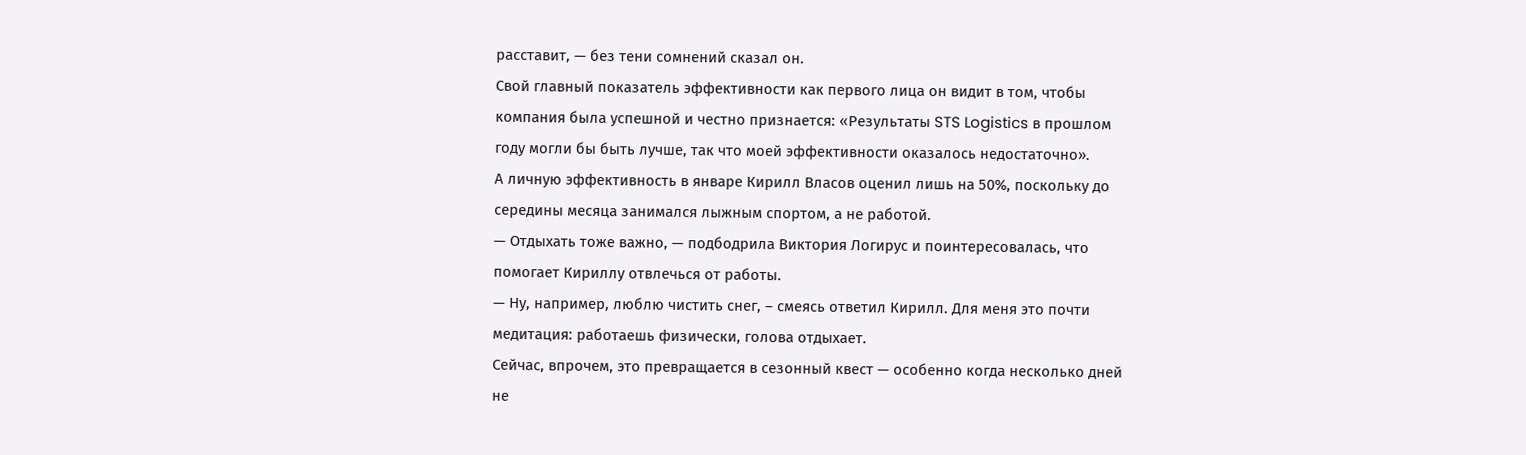расставит, — без тени сомнений сказал он.
Свой главный показатель эффективности как первого лица он видит в том, чтобы компания была успешной и честно признается: «Результаты STS Logistics в прошлом году могли бы быть лучше, так что моей эффективности оказалось недостаточно».
А личную эффективность в январе Кирилл Власов оценил лишь на 50%, поскольку до середины месяца занимался лыжным спортом, а не работой.
— Отдыхать тоже важно, — подбодрила Виктория Логирус и поинтересовалась, что помогает Кириллу отвлечься от работы.
— Ну, например, люблю чистить снег, – смеясь ответил Кирилл. Для меня это почти медитация: работаешь физически, голова отдыхает.
Сейчас, впрочем, это превращается в сезонный квест — особенно когда несколько дней не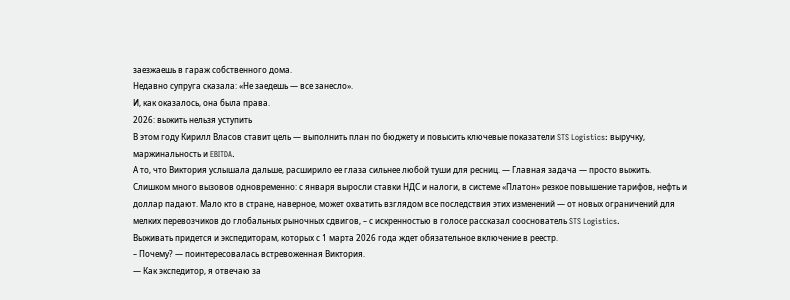заезжаешь в гараж собственного дома.
Недавно супруга сказала: «Не заедешь — все занесло».
И, как оказалось, она была права.
2026: выжить нельзя уступить
В этом году Кирилл Власов ставит цель — выполнить план по бюджету и повысить ключевые показатели STS Logistics: выручку, маржинальность и EBITDA.
А то, что Виктория услышала дальше, расширило ее глаза сильнее любой туши для ресниц. — Главная задача — просто выжить. Слишком много вызовов одновременно: с января выросли ставки НДС и налоги, в системе «Платон» резкое повышение тарифов, нефть и доллар падают. Мало кто в стране, наверное, может охватить взглядом все последствия этих изменений — от новых ограничений для мелких перевозчиков до глобальных рыночных сдвигов, – с искренностью в голосе рассказал сооснователь STS Logistics.
Выживать придется и экспедиторам, которых с 1 марта 2026 года ждет обязательное включение в реестр.
– Почему? — поинтересовалась встревоженная Виктория.
— Как экспедитор, я отвечаю за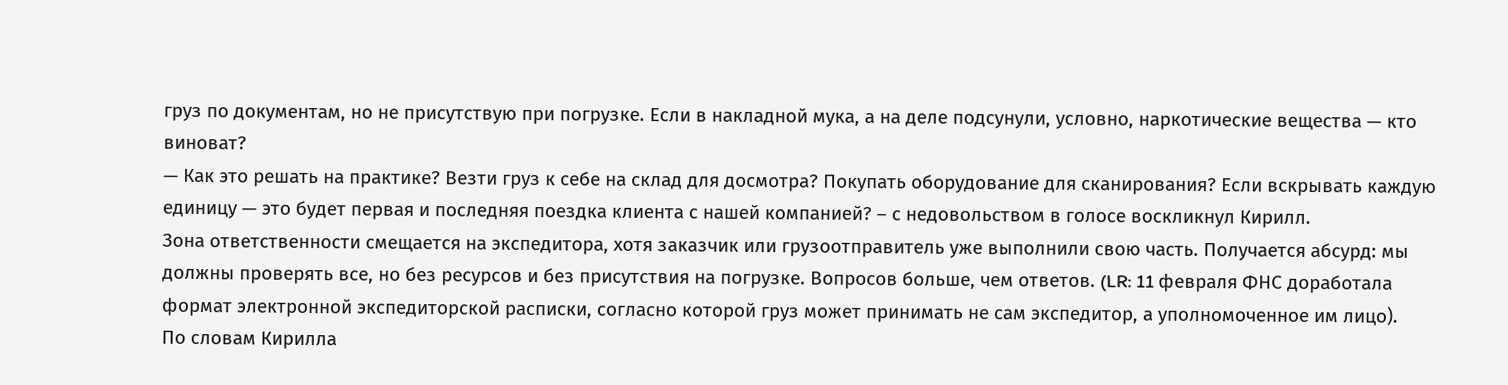груз по документам, но не присутствую при погрузке. Если в накладной мука, а на деле подсунули, условно, наркотические вещества — кто виноват?
— Как это решать на практике? Везти груз к себе на склад для досмотра? Покупать оборудование для сканирования? Если вскрывать каждую единицу — это будет первая и последняя поездка клиента с нашей компанией? – с недовольством в голосе воскликнул Кирилл.
Зона ответственности смещается на экспедитора, хотя заказчик или грузоотправитель уже выполнили свою часть. Получается абсурд: мы должны проверять все, но без ресурсов и без присутствия на погрузке. Вопросов больше, чем ответов. (LR: 11 февраля ФНС доработала формат электронной экспедиторской расписки, согласно которой груз может принимать не сам экспедитор, а уполномоченное им лицо).
По словам Кирилла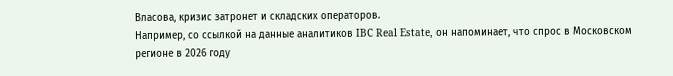Власова, кризис затронет и складских операторов.
Например, со ссылкой на данные аналитиков IBC Real Estate, он напоминает, что спрос в Московском регионе в 2026 году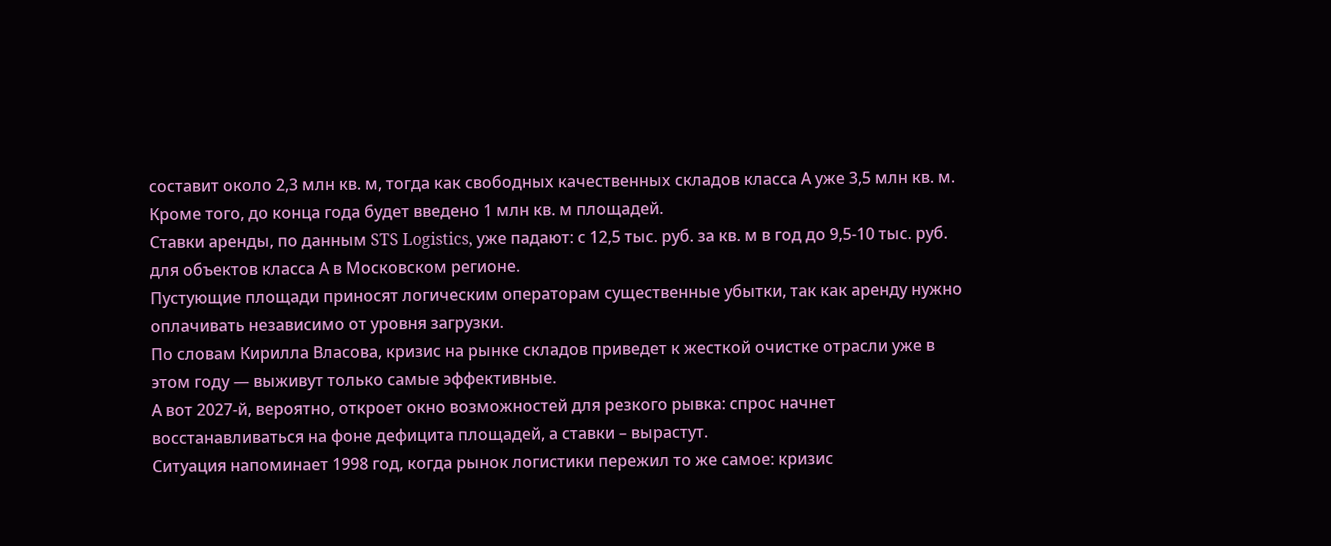составит около 2,3 млн кв. м, тогда как свободных качественных складов класса А уже 3,5 млн кв. м. Кроме того, до конца года будет введено 1 млн кв. м площадей.
Ставки аренды, по данным STS Logistics, уже падают: с 12,5 тыс. руб. за кв. м в год до 9,5-10 тыс. руб. для объектов класса А в Московском регионе.
Пустующие площади приносят логическим операторам существенные убытки, так как аренду нужно оплачивать независимо от уровня загрузки.
По словам Кирилла Власова, кризис на рынке складов приведет к жесткой очистке отрасли уже в этом году — выживут только самые эффективные.
А вот 2027-й, вероятно, откроет окно возможностей для резкого рывка: спрос начнет восстанавливаться на фоне дефицита площадей, а ставки – вырастут.
Ситуация напоминает 1998 год, когда рынок логистики пережил то же самое: кризис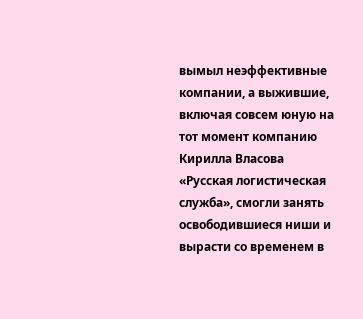вымыл неэффективные компании, а выжившие, включая совсем юную на тот момент компанию Кирилла Власова «Русская логистическая служба», смогли занять освободившиеся ниши и вырасти со временем в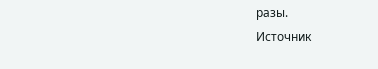разы.
Источник